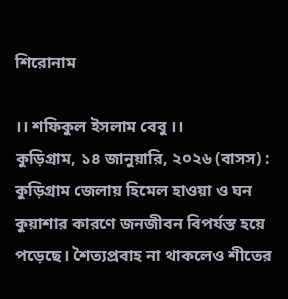শিরোনাম

।। শফিকুল ইসলাম বেবু ।।
কুড়িগ্রাম, ১৪ জানুয়ারি, ২০২৬ (বাসস) : কুড়িগ্রাম জেলায় হিমেল হাওয়া ও ঘন কুয়াশার কারণে জনজীবন বিপর্যস্ত হয়ে পড়েছে। শৈত্যপ্রবাহ না থাকলেও শীতের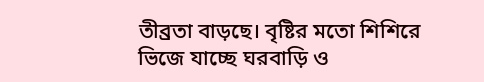তীব্রতা বাড়ছে। বৃষ্টির মতো শিশিরে ভিজে যাচ্ছে ঘরবাড়ি ও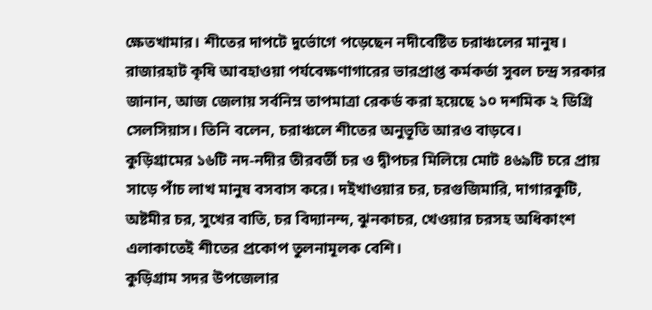ক্ষেতখামার। শীতের দাপটে দুর্ভোগে পড়েছেন নদীবেষ্টিত চরাঞ্চলের মানুষ।
রাজারহাট কৃষি আবহাওয়া পর্যবেক্ষণাগারের ভারপ্রাপ্ত কর্মকর্তা সুবল চন্দ্র সরকার জানান, আজ জেলায় সর্বনিম্ন তাপমাত্রা রেকর্ড করা হয়েছে ১০ দশমিক ২ ডিগ্রি সেলসিয়াস। তিনি বলেন, চরাঞ্চলে শীতের অনুভূতি আরও বাড়বে।
কুড়িগ্রামের ১৬টি নদ-নদীর তীরবর্তী চর ও দ্বীপচর মিলিয়ে মোট ৪৬৯টি চরে প্রায় সাড়ে পাঁচ লাখ মানুষ বসবাস করে। দইখাওয়ার চর, চরগুজিমারি, দাগারকুটি, অষ্টমীর চর, সুখের বাতি, চর বিদ্যানন্দ, ঝুনকাচর, খেওয়ার চরসহ অধিকাংশ এলাকাতেই শীতের প্রকোপ তুলনামূলক বেশি।
কুড়িগ্রাম সদর উপজেলার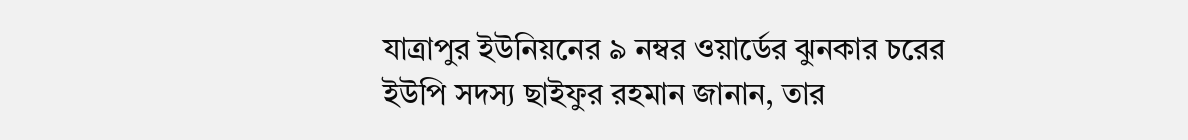যাত্রাপুর ইউনিয়নের ৯ নম্বর ওয়ার্ডের ঝুনকার চরের ইউপি সদস্য ছাইফুর রহমান জানান, তার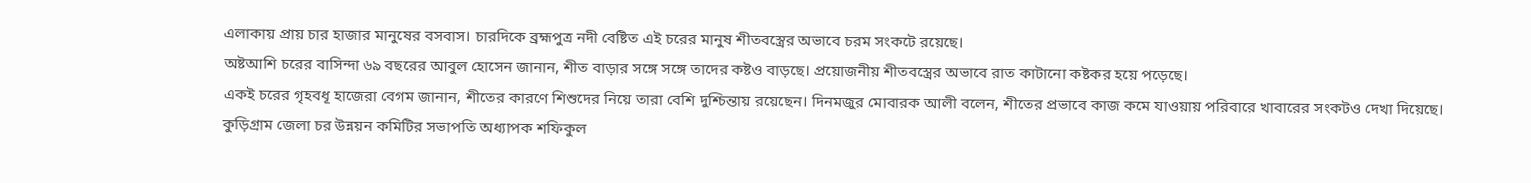এলাকায় প্রায় চার হাজার মানুষের বসবাস। চারদিকে ব্রহ্মপুত্র নদী বেষ্টিত এই চরের মানুষ শীতবস্ত্রের অভাবে চরম সংকটে রয়েছে।
অষ্টআশি চরের বাসিন্দা ৬৯ বছরের আবুল হোসেন জানান, শীত বাড়ার সঙ্গে সঙ্গে তাদের কষ্টও বাড়ছে। প্রয়োজনীয় শীতবস্ত্রের অভাবে রাত কাটানো কষ্টকর হয়ে পড়েছে।
একই চরের গৃহবধূ হাজেরা বেগম জানান, শীতের কারণে শিশুদের নিয়ে তারা বেশি দুশ্চিন্তায় রয়েছেন। দিনমজুর মোবারক আলী বলেন, শীতের প্রভাবে কাজ কমে যাওয়ায় পরিবারে খাবারের সংকটও দেখা দিয়েছে।
কুড়িগ্রাম জেলা চর উন্নয়ন কমিটির সভাপতি অধ্যাপক শফিকুল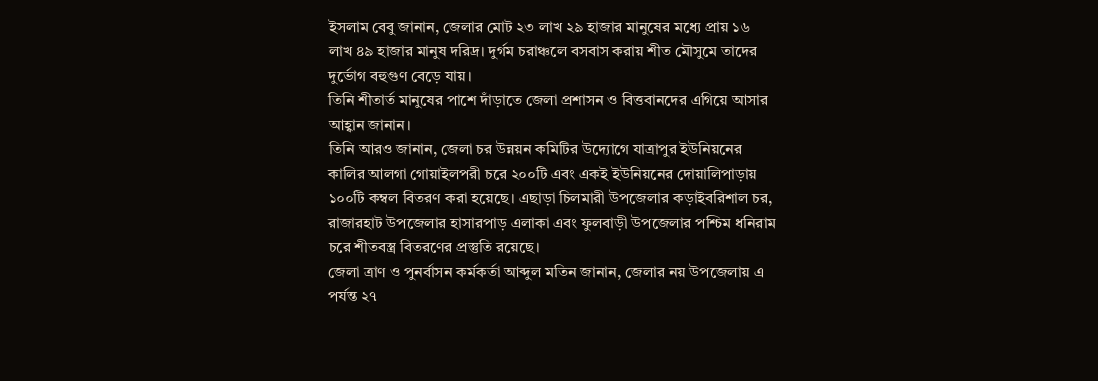ইসলাম বেবু জানান, জেলার মোট ২৩ লাখ ২৯ হাজার মানুষের মধ্যে প্রায় ১৬ লাখ ৪৯ হাজার মানুষ দরিদ্র। দুর্গম চরাঞ্চলে বসবাস করায় শীত মৌসুমে তাদের দুর্ভোগ বহুগুণ বেড়ে যায়।
তিনি শীতার্ত মানুষের পাশে দাঁড়াতে জেলা প্রশাসন ও বিত্তবানদের এগিয়ে আসার আহ্বান জানান।
তিনি আরও জানান, জেলা চর উন্নয়ন কমিটির উদ্যোগে যাত্রাপুর ইউনিয়নের কালির আলগা গোয়াইলপরী চরে ২০০টি এবং একই ইউনিয়নের দোয়ালিপাড়ায় ১০০টি কম্বল বিতরণ করা হয়েছে। এছাড়া চিলমারী উপজেলার কড়াইবরিশাল চর, রাজারহাট উপজেলার হাসারপাড় এলাকা এবং ফুলবাড়ী উপজেলার পশ্চিম ধনিরাম চরে শীতবস্ত্র বিতরণের প্রস্তুতি রয়েছে।
জেলা ত্রাণ ও পুনর্বাসন কর্মকর্তা আব্দুল মতিন জানান, জেলার নয় উপজেলায় এ পর্যন্ত ২৭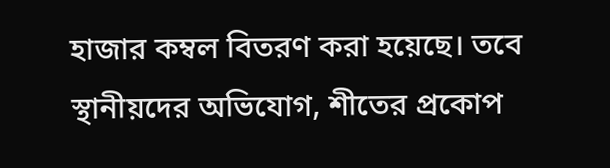হাজার কম্বল বিতরণ করা হয়েছে। তবে স্থানীয়দের অভিযোগ, শীতের প্রকোপ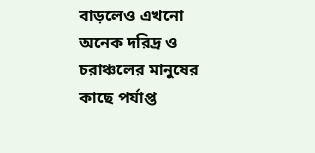বাড়লেও এখনো অনেক দরিদ্র ও চরাঞ্চলের মানুষের কাছে পর্যাপ্ত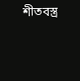শীতবস্ত্র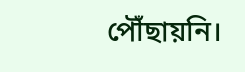পৌঁছায়নি।